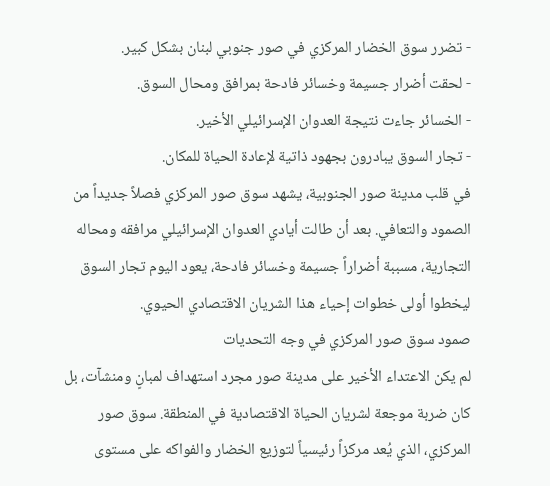- تضرر سوق الخضار المركزي في صور جنوبي لبنان بشكل كبير.
- لحقت أضرار جسيمة وخسائر فادحة بمرافق ومحال السوق.
- الخسائر جاءت نتيجة العدوان الإسرائيلي الأخير.
- تجار السوق يبادرون بجهود ذاتية لإعادة الحياة للمكان.
في قلب مدينة صور الجنوبية، يشهد سوق صور المركزي فصلاً جديداً من الصمود والتعافي. بعد أن طالت أيادي العدوان الإسرائيلي مرافقه ومحاله التجارية، مسببة أضراراً جسيمة وخسائر فادحة، يعود اليوم تجار السوق ليخطوا أولى خطوات إحياء هذا الشريان الاقتصادي الحيوي.
صمود سوق صور المركزي في وجه التحديات
لم يكن الاعتداء الأخير على مدينة صور مجرد استهداف لمبانٍ ومنشآت، بل كان ضربة موجعة لشريان الحياة الاقتصادية في المنطقة. سوق صور المركزي، الذي يُعد مركزاً رئيسياً لتوزيع الخضار والفواكه على مستوى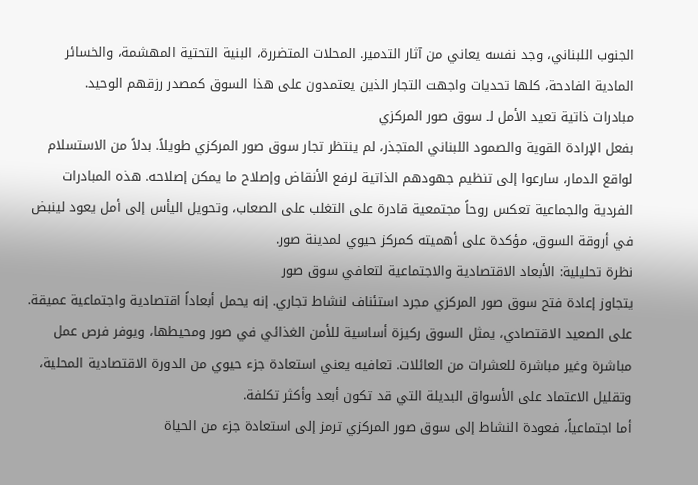الجنوب اللبناني، وجد نفسه يعاني من آثار التدمير. المحلات المتضررة، البنية التحتية المهشمة، والخسائر المادية الفادحة، كلها تحديات واجهت التجار الذين يعتمدون على هذا السوق كمصدر رزقهم الوحيد.
مبادرات ذاتية تعيد الأمل لـ سوق صور المركزي
بفعل الإرادة القوية والصمود اللبناني المتجذر، لم ينتظر تجار سوق صور المركزي طويلاً. بدلاً من الاستسلام لواقع الدمار، سارعوا إلى تنظيم جهودهم الذاتية لرفع الأنقاض وإصلاح ما يمكن إصلاحه. هذه المبادرات الفردية والجماعية تعكس روحاً مجتمعية قادرة على التغلب على الصعاب، وتحويل اليأس إلى أمل يعود لينبض في أروقة السوق، مؤكدة على أهميته كمركز حيوي لمدينة صور.
نظرة تحليلية: الأبعاد الاقتصادية والاجتماعية لتعافي سوق صور
يتجاوز إعادة فتح سوق صور المركزي مجرد استئناف لنشاط تجاري. إنه يحمل أبعاداً اقتصادية واجتماعية عميقة. على الصعيد الاقتصادي، يمثل السوق ركيزة أساسية للأمن الغذائي في صور ومحيطها، ويوفر فرص عمل مباشرة وغير مباشرة للعشرات من العائلات. تعافيه يعني استعادة جزء حيوي من الدورة الاقتصادية المحلية، وتقليل الاعتماد على الأسواق البديلة التي قد تكون أبعد وأكثر تكلفة.
أما اجتماعياً، فعودة النشاط إلى سوق صور المركزي ترمز إلى استعادة جزء من الحياة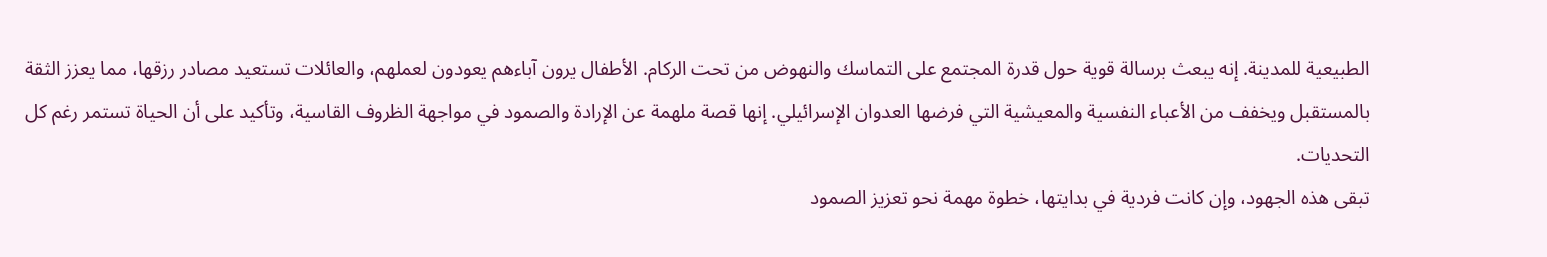الطبيعية للمدينة. إنه يبعث برسالة قوية حول قدرة المجتمع على التماسك والنهوض من تحت الركام. الأطفال يرون آباءهم يعودون لعملهم، والعائلات تستعيد مصادر رزقها، مما يعزز الثقة بالمستقبل ويخفف من الأعباء النفسية والمعيشية التي فرضها العدوان الإسرائيلي. إنها قصة ملهمة عن الإرادة والصمود في مواجهة الظروف القاسية، وتأكيد على أن الحياة تستمر رغم كل التحديات.
تبقى هذه الجهود، وإن كانت فردية في بدايتها، خطوة مهمة نحو تعزيز الصمود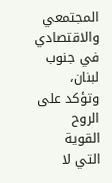المجتمعي والاقتصادي في جنوب لبنان، وتؤكد على الروح القوية التي لا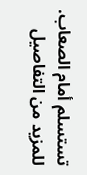تستسلم أمام الصعاب.
للمزيد من التفاصيل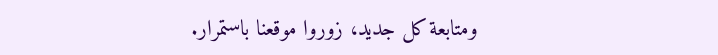ومتابعة كل جديد، زوروا موقعنا باستمرار.